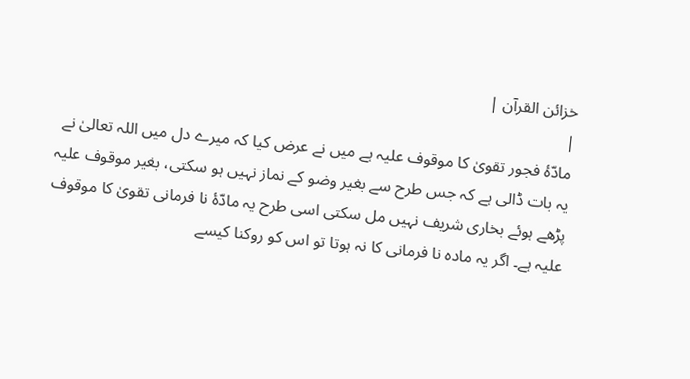خزائن القرآن |
|
مادّۂ فجور تقویٰ کا موقوف علیہ ہے میں نے عرض کیا کہ میرے دل میں اللہ تعالیٰ نے یہ بات ڈالی ہے کہ جس طرح سے بغیر وضو کے نماز نہیں ہو سکتی، بغیر موقوف علیہ پڑھے ہوئے بخاری شریف نہیں مل سکتی اسی طرح یہ مادّۂ نا فرمانی تقویٰ کا موقوف علیہ ہے۔ اگر یہ مادہ نا فرمانی کا نہ ہوتا تو اس کو روکنا کیسے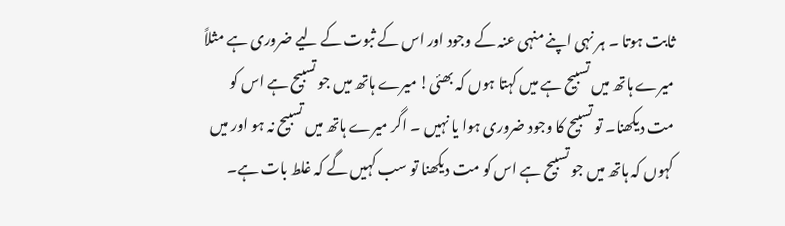ثابت ہوتا ۔ ہر نہی اپنے منہی عنہ کے وجود اور اس کے ثبوت کے لیے ضروری ہے مثلاً میرے ہاتھ میں تسبیح ہے میں کہتا ہوں کہ بھئی! میرے ہاتھ میں جو تسبیح ہے اس کو مت دیکھنا۔ تو تسبیح کا وجود ضروری ہوا یا نہیں ۔ اگر میرے ہاتھ میں تسبیح نہ ہو اور میں کہوں کہ ہاتھ میں جو تسبیح ہے اس کو مت دیکھنا تو سب کہیں گے کہ غلط بات ہے۔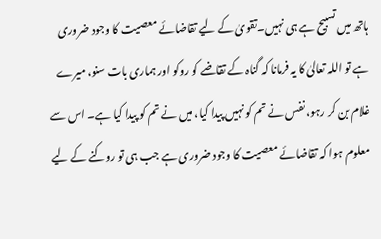ہاتھ میں تسبیح ہے ہی نہیں۔تقویٰ کے لیے تقاضائے معصیت کا وجود ضروری ہے تو اللہ تعالیٰ کا یہ فرمانا کہ گناہ کے تقاضے کو روکو اور ہماری بات سنو، میرے غلام بن کر رہو، نفس نے تم کو نہیں پیدا کیا، میں نے تم کو پیدا کیا ہے۔ اس سے معلوم ہوا کہ تقاضائے معصیت کا وجود ضروری ہے جب ہی تو روکنے کے لیے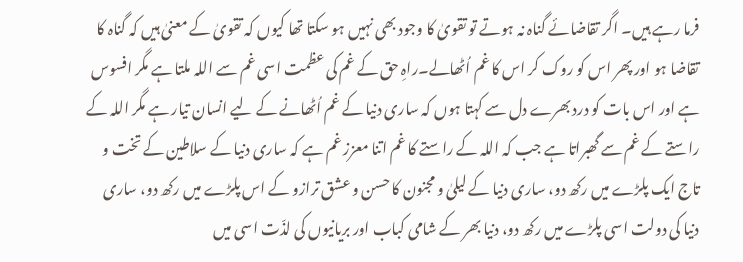فرما رہے ہیں۔ اگر تقاضائے گناہ نہ ہوتے تو تقویٰ کا وجود بھی نہیں ہو سکتا تھا کیوں کہ تقویٰ کے معنیٰ ہیں کہ گناہ کا تقاضا ہو اور پھر اس کو روک کر اس کا غم اُٹھالے۔راہِ حق کے غم کی عظمت اسی غم سے اللہ ملتا ہے مگر افسوس ہے اور اس بات کو درد بھرے دل سے کہتا ہوں کہ ساری دنیا کے غم اُٹھانے کے لیے انسان تیار ہے مگر اللہ کے راستے کے غم سے گھبراتا ہے جب کہ اللہ کے راستے کا غم اتنا معزز غم ہے کہ ساری دنیا کے سلاطین کے تخت و تاج ایک پلڑے میں رکھ دو، ساری دنیا کے لیلیٰ و مجنون کا حسن و عشق ترازو کے اس پلڑے میں رکھ دو، ساری دنیا کی دولت اسی پلڑے میں رکھ دو، دنیا بھر کے شامی کباب اور بریانیوں کی لذّت اسی میں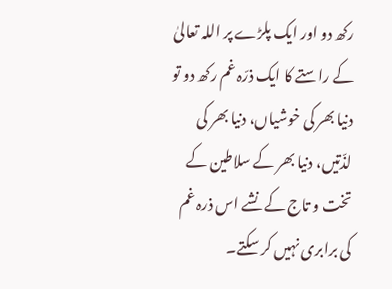رکھ دو اور ایک پلڑے پر اللہ تعالیٰ کے راستے کا ایک ذرّہ غم رکھ دو تو دنیا بھر کی خوشیاں، دنیا بھر کی لذّتیں، دنیا بھر کے سلاطین کے تخت و تاج کے نشے اس ذرہ غم کی برابری نہیں کر سکتے۔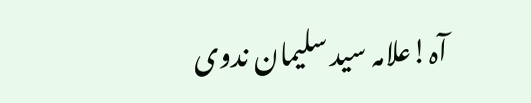آہ!علامہ سید سلیمان ندوی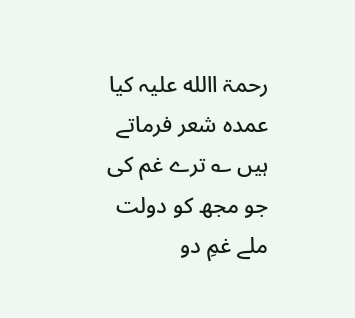رحمۃ االله علیہ کیا عمدہ شعر فرماتے ہیں ؎ ترے غم کی جو مجھ کو دولت ملے غمِ دو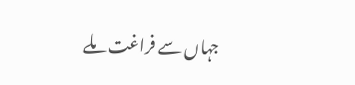جہاں سے فراغت ملے